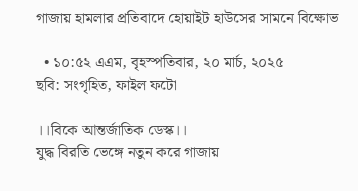গাজায় হামলার প্রতিবাদে হোয়াইট হাউসের সামনে বিক্ষোভ

  • ১০:৫২ এএম, বৃহস্পতিবার, ২০ মার্চ, ২০২৫
ছবি: সংগৃহিত, ফাইল ফটো

।।বিকে আন্তর্জাতিক ডেস্ক।।
যুদ্ধ বিরতি ভেঙ্গে নতুন করে গাজায়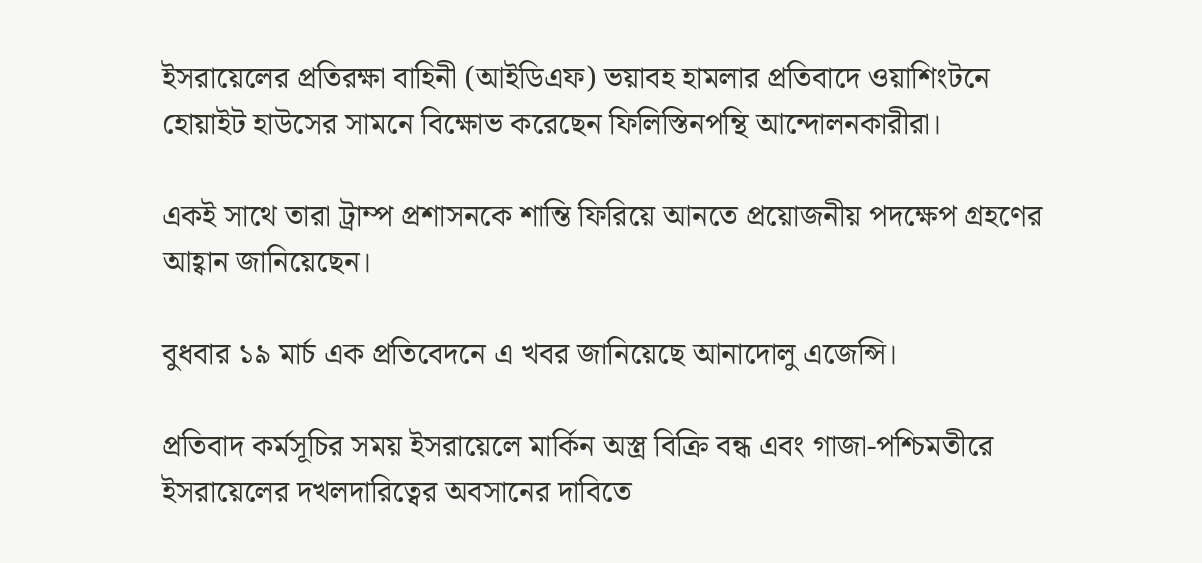ইসরায়েলের প্রতিরক্ষা বাহিনী (আইডিএফ) ভয়াবহ হামলার প্রতিবাদে ওয়াশিংটনে হোয়াইট হাউসের সামনে বিক্ষোভ করেছেন ফিলিস্তিনপন্থি আন্দোলনকারীরা।

একই সাথে তারা ট্রাম্প প্রশাসনকে শান্তি ফিরিয়ে আনতে প্রয়োজনীয় পদক্ষেপ গ্রহণের আহ্বান জানিয়েছেন।

বুধবার ১৯ মার্চ এক প্রতিবেদনে এ খবর জানিয়েছে আনাদোলু এজেন্সি।

প্রতিবাদ কর্মসূচির সময় ইসরায়েলে মার্কিন অস্ত্র বিক্রি বন্ধ এবং গাজা-পশ্চিমতীরে ইসরায়েলের দখলদারিত্বের অবসানের দাবিতে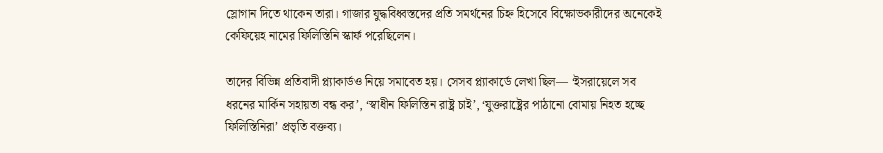স্লোগান দিতে থাকেন তারা। গাজার যুদ্ধবিধ্বস্তদের প্রতি সমর্থনের চিহ্ন হিসেবে বিক্ষোভকারীদের অনেকেই কেফিয়েহ নামের ফিলিস্তিনি স্কার্ফ পরেছিলেন।

তাদের বিভিন্ন প্রতিবাদী প্ল্যাকার্ডও নিয়ে সমাবেত হয়। সেসব প্ল্যাকার্ডে লেখা ছিল— ‘ইসরায়েলে সব ধরনের মার্কিন সহায়তা বন্ধ কর’, ‘স্বাধীন ফিলিস্তিন রাষ্ট্র চাই’, ‘যুক্তরাষ্ট্রের পাঠানো বোমায় নিহত হচ্ছে ফিলিস্তিনিরা’ প্রভৃতি বক্তব্য।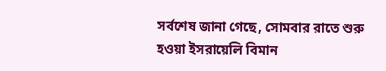সর্বশেষ জানা গেছে, সোমবার রাতে শুরু হওয়া ইসরায়েলি বিমান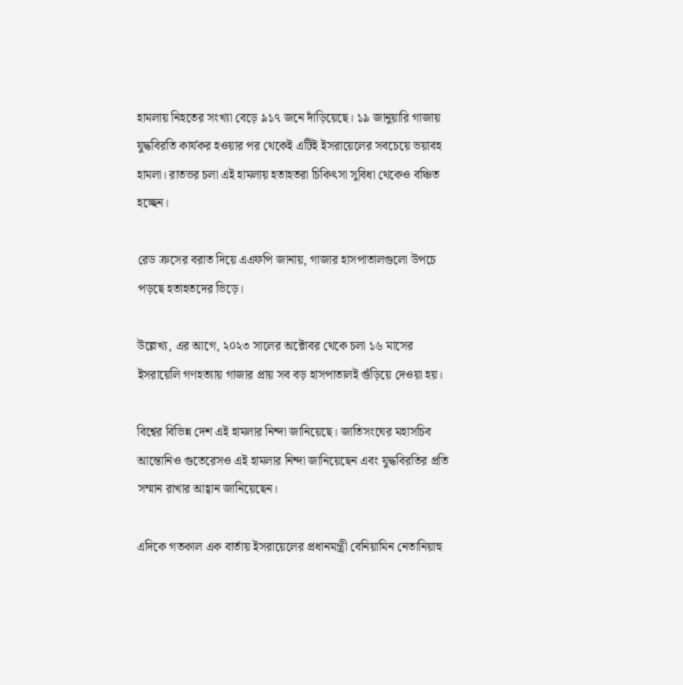হামলায় নিহতের সংখ্যা বেড়ে ৯১৭ জনে দাঁড়িয়েছে। ১৯ জানুয়ারি গাজায় যুদ্ধবিরতি কার্যকর হওয়ার পর থেকেই এটিই ইসরায়েলের সবচেয়ে ভয়াবহ হামলা। রাতভর চলা এই হামলায় হতাহতরা চিকিৎসা সুবিধা থেকেও বঞ্চিত হচ্ছেন।

রেড ক্রসের বরাত দিয়ে এএফপি জানায়, গাজার হাসপাতালগুলো উপচে পড়ছে হতাহতদের ভিড়ে।

উল্লেখ্য, এর আগে, ২০২৩ সালের অক্টোবর থেকে চলা ১৬ মাসের ইসরায়েলি গণহত্যায় গাজার প্রায় সব বড় হাসপাতালই গুঁড়িয়ে দেওয়া হয়।

বিশ্বের বিভিন্ন দেশ এই হামলার নিন্দা জানিয়েছে। জাতিসংঘের মহাসচিব আন্তোনিও গুতেরেসও এই হামলার নিন্দা জানিয়েছেন এবং যুদ্ধবিরতির প্রতি সম্মান রাখার আহ্বান জানিয়েছেন।

এদিকে গতকাল এক বার্তায় ইসরায়েলের প্রধানমন্ত্রী বেনিয়ামিন নেতানিয়াহু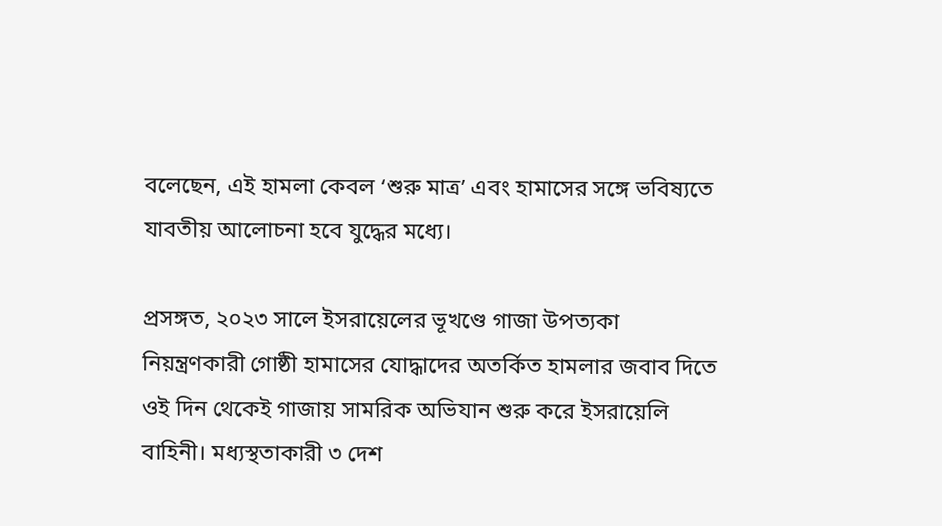বলেছেন, এই হামলা কেবল ‘শুরু মাত্র’ এবং হামাসের সঙ্গে ভবিষ্যতে যাবতীয় আলোচনা হবে যুদ্ধের মধ্যে।

প্রসঙ্গত, ২০২৩ সালে ইসরায়েলের ভূখণ্ডে গাজা উপত্যকা নিয়ন্ত্রণকারী গোষ্ঠী হামাসের যোদ্ধাদের অতর্কিত হামলার জবাব দিতে ওই দিন থেকেই গাজায় সামরিক অভিযান শুরু করে ইসরায়েলি বাহিনী। মধ্যস্থতাকারী ৩ দেশ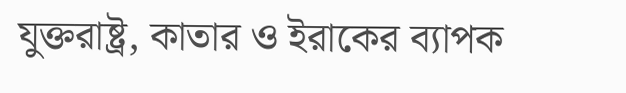যুক্তরাষ্ট্র, কাতার ও ইরাকের ব্যাপক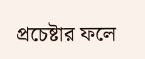প্রচেষ্টার ফলে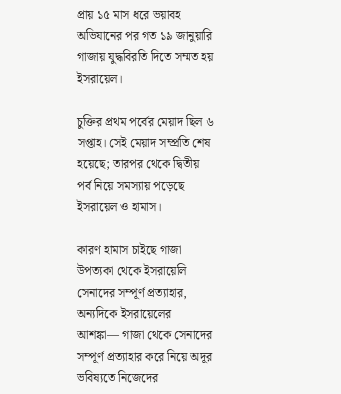প্রায় ১৫ মাস ধরে ভয়াবহ অভিযানের পর গত ১৯ জানুয়ারি গাজায় যুদ্ধবিরতি দিতে সম্মত হয় ইসরায়েল।

চুক্তির প্রথম পর্বের মেয়াদ ছিল ৬ সপ্তাহ। সেই মেয়াদ সম্প্রতি শেষ হয়েছে; তারপর থেকে দ্বিতীয় পর্ব নিয়ে সমস্যায় পড়েছে ইসরায়েল ও হামাস।

কারণ হামাস চাইছে গাজা উপত্যকা থেকে ইসরায়েলি সেনাদের সম্পূর্ণ প্রত্যাহার, অন্যদিকে ইসরায়েলের আশঙ্কা— গাজা থেকে সেনাদের সম্পূর্ণ প্রত্যাহার করে নিয়ে অদূর ভবিষ্যতে নিজেদের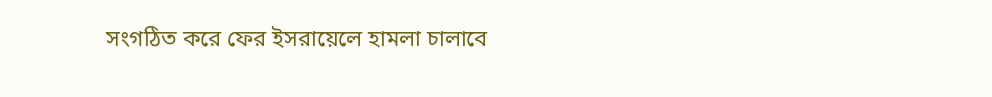সংগঠিত করে ফের ইসরায়েলে হামলা চালাবে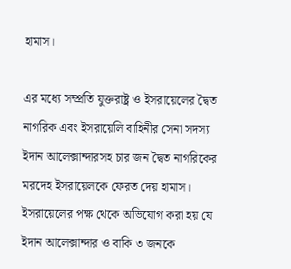হামাস।

এর মধ্যে সম্প্রতি যুক্তরাষ্ট্র ও ইসরায়েলের দ্বৈত নাগরিক এবং ইসরায়েলি বাহিনীর সেনা সদস্য ইদান আলেক্সান্দারসহ চার জন দ্বৈত নাগরিকের মরদেহ ইসরায়েলকে ফেরত দেয় হামাস। ইসরায়েলের পক্ষ থেকে অভিযোগ করা হয় যে ইদান আলেক্সান্দার ও বাকি ৩ জনকে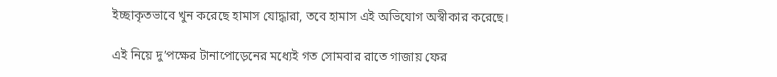ইচ্ছাকৃতভাবে খুন করেছে হামাস যোদ্ধারা, তবে হামাস এই অভিযোগ অস্বীকার করেছে।

এই নিয়ে দু’পক্ষের টানাপোড়েনের মধ্যেই গত সোমবার রাতে গাজায় ফের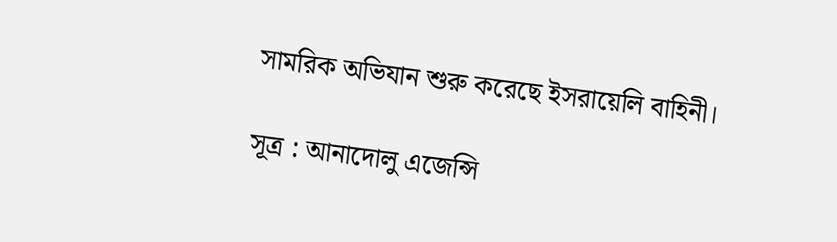সামরিক অভিযান শুরু করেছে ইসরায়েলি বাহিনী।

সূত্র : আনাদোলু এজেন্সি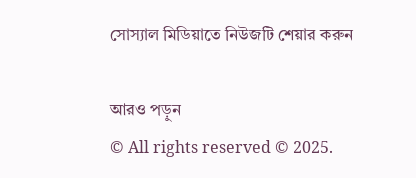সোস্যাল মিডিয়াতে নিউজটি শেয়ার করুন

আরও পড়ুন
© All rights reserved © 2025.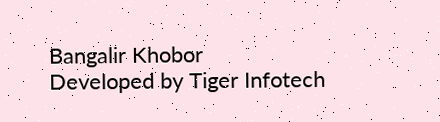Bangalir Khobor
Developed by Tiger Infotech